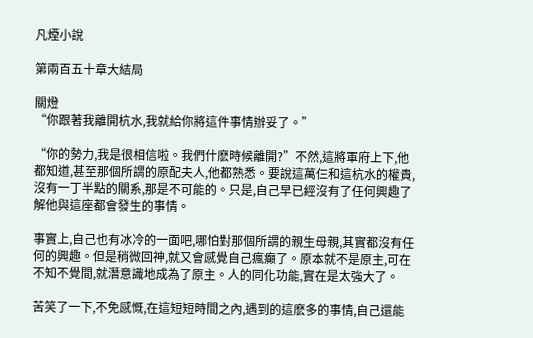凡煙小說

第兩百五十章大結局

關燈
“你跟著我離開杭水,我就給你將這件事情辦妥了。”

“你的勢力,我是很相信啦。我們什麽時候離開?”不然,這將軍府上下,他都知道,甚至那個所謂的原配夫人,他都熟悉。要說這萬仨和這杭水的權貴,沒有一丁半點的關系,那是不可能的。只是,自己早已經沒有了任何興趣了解他與這座都會發生的事情。

事實上,自己也有冰冷的一面吧,哪怕對那個所謂的親生母親,其實都沒有任何的興趣。但是稍微回神,就又會感覺自己瘋癲了。原本就不是原主,可在不知不覺間,就潛意識地成為了原主。人的同化功能,實在是太強大了。

苦笑了一下,不免感慨,在這短短時間之內,遇到的這麽多的事情,自己還能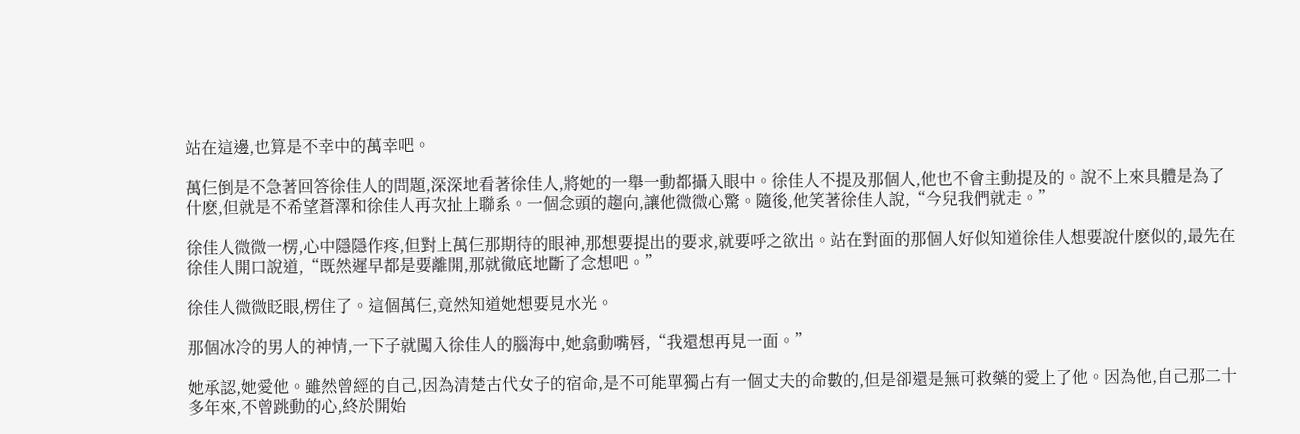站在這邊,也算是不幸中的萬幸吧。

萬仨倒是不急著回答徐佳人的問題,深深地看著徐佳人,將她的一舉一動都攝入眼中。徐佳人不提及那個人,他也不會主動提及的。說不上來具體是為了什麽,但就是不希望蒼澤和徐佳人再次扯上聯系。一個念頭的趨向,讓他微微心驚。隨後,他笑著徐佳人說,“今兒我們就走。”

徐佳人微微一楞,心中隱隱作疼,但對上萬仨那期待的眼神,那想要提出的要求,就要呼之欲出。站在對面的那個人好似知道徐佳人想要說什麽似的,最先在徐佳人開口說道,“既然遲早都是要離開,那就徹底地斷了念想吧。”

徐佳人微微眨眼,楞住了。這個萬仨,竟然知道她想要見水光。

那個冰冷的男人的神情,一下子就闖入徐佳人的腦海中,她翕動嘴唇,“我還想再見一面。”

她承認,她愛他。雖然曾經的自己,因為清楚古代女子的宿命,是不可能單獨占有一個丈夫的命數的,但是卻還是無可救藥的愛上了他。因為他,自己那二十多年來,不曾跳動的心,終於開始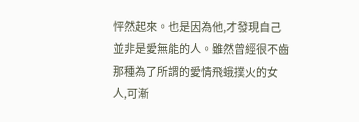怦然起來。也是因為他,才發現自己並非是愛無能的人。雖然曾經很不齒那種為了所謂的愛情飛蛾撲火的女人,可漸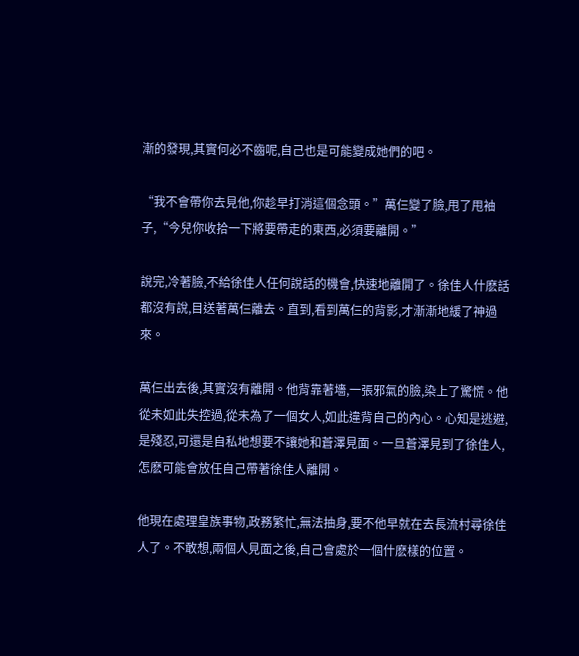漸的發現,其實何必不齒呢,自己也是可能變成她們的吧。

“我不會帶你去見他,你趁早打消這個念頭。”萬仨變了臉,甩了甩袖子,“今兒你收拾一下將要帶走的東西,必須要離開。”

說完,冷著臉,不給徐佳人任何說話的機會,快速地離開了。徐佳人什麽話都沒有說,目送著萬仨離去。直到,看到萬仨的背影,才漸漸地緩了神過來。

萬仨出去後,其實沒有離開。他背靠著墻,一張邪氣的臉,染上了驚慌。他從未如此失控過,從未為了一個女人,如此違背自己的內心。心知是逃避,是殘忍,可還是自私地想要不讓她和蒼澤見面。一旦蒼澤見到了徐佳人,怎麽可能會放任自己帶著徐佳人離開。

他現在處理皇族事物,政務繁忙,無法抽身,要不他早就在去長流村尋徐佳人了。不敢想,兩個人見面之後,自己會處於一個什麽樣的位置。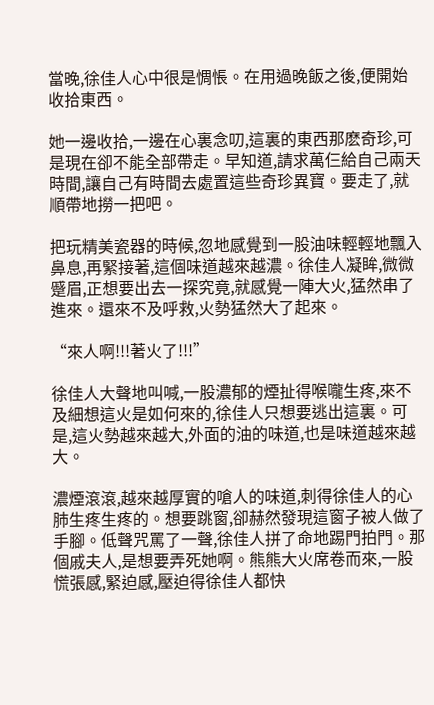當晚,徐佳人心中很是惆悵。在用過晚飯之後,便開始收拾東西。

她一邊收拾,一邊在心裏念叨,這裏的東西那麽奇珍,可是現在卻不能全部帶走。早知道,請求萬仨給自己兩天時間,讓自己有時間去處置這些奇珍異寶。要走了,就順帶地撈一把吧。

把玩精美瓷器的時候,忽地感覺到一股油味輕輕地飄入鼻息,再緊接著,這個味道越來越濃。徐佳人凝眸,微微蹙眉,正想要出去一探究竟,就感覺一陣大火,猛然串了進來。還來不及呼救,火勢猛然大了起來。

“來人啊!!!著火了!!!”

徐佳人大聲地叫喊,一股濃郁的煙扯得喉嚨生疼,來不及細想這火是如何來的,徐佳人只想要逃出這裏。可是,這火勢越來越大,外面的油的味道,也是味道越來越大。

濃煙滾滾,越來越厚實的嗆人的味道,刺得徐佳人的心肺生疼生疼的。想要跳窗,卻赫然發現這窗子被人做了手腳。低聲咒罵了一聲,徐佳人拼了命地踢門拍門。那個戚夫人,是想要弄死她啊。熊熊大火席卷而來,一股慌張感,緊迫感,壓迫得徐佳人都快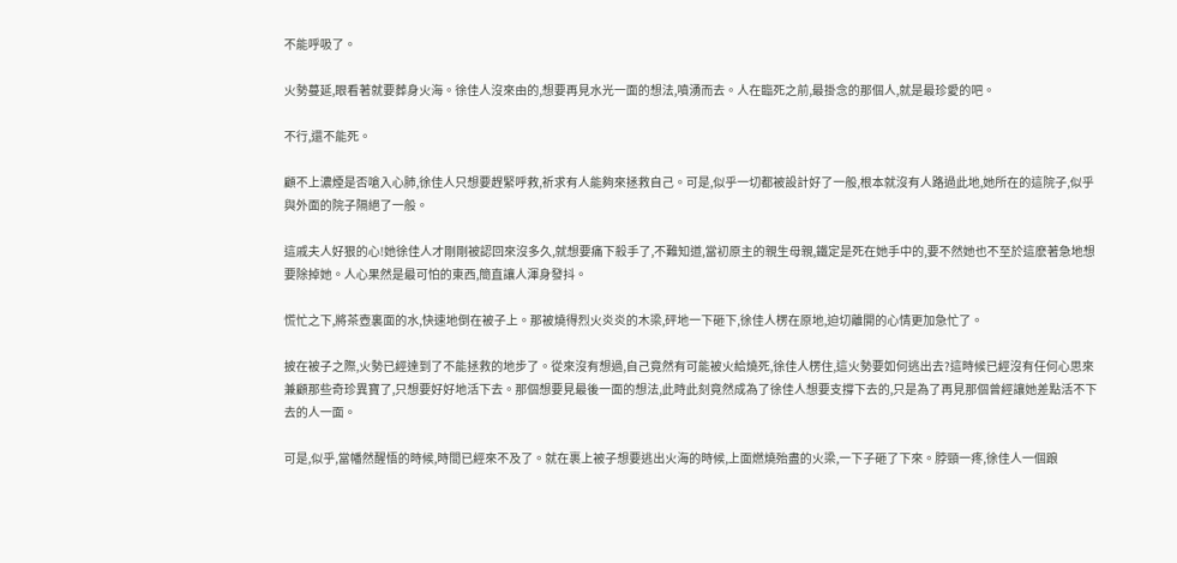不能呼吸了。

火勢蔓延,眼看著就要葬身火海。徐佳人沒來由的,想要再見水光一面的想法,噴湧而去。人在臨死之前,最掛念的那個人,就是最珍愛的吧。

不行,還不能死。

顧不上濃煙是否嗆入心肺,徐佳人只想要趕緊呼救,祈求有人能夠來拯救自己。可是,似乎一切都被設計好了一般,根本就沒有人路過此地,她所在的這院子,似乎與外面的院子隔絕了一般。

這戚夫人好狠的心!她徐佳人才剛剛被認回來沒多久,就想要痛下殺手了,不難知道,當初原主的親生母親,鐵定是死在她手中的,要不然她也不至於這麽著急地想要除掉她。人心果然是最可怕的東西,簡直讓人渾身發抖。

慌忙之下,將茶壺裏面的水,快速地倒在被子上。那被燒得烈火炎炎的木梁,砰地一下砸下,徐佳人楞在原地,迫切離開的心情更加急忙了。

披在被子之際,火勢已經達到了不能拯救的地步了。從來沒有想過,自己竟然有可能被火給燒死,徐佳人楞住,這火勢要如何逃出去?這時候已經沒有任何心思來兼顧那些奇珍異寶了,只想要好好地活下去。那個想要見最後一面的想法,此時此刻竟然成為了徐佳人想要支撐下去的,只是為了再見那個曾經讓她差點活不下去的人一面。

可是,似乎,當幡然醒悟的時候,時間已經來不及了。就在裹上被子想要逃出火海的時候,上面燃燒殆盡的火梁,一下子砸了下來。脖頸一疼,徐佳人一個踉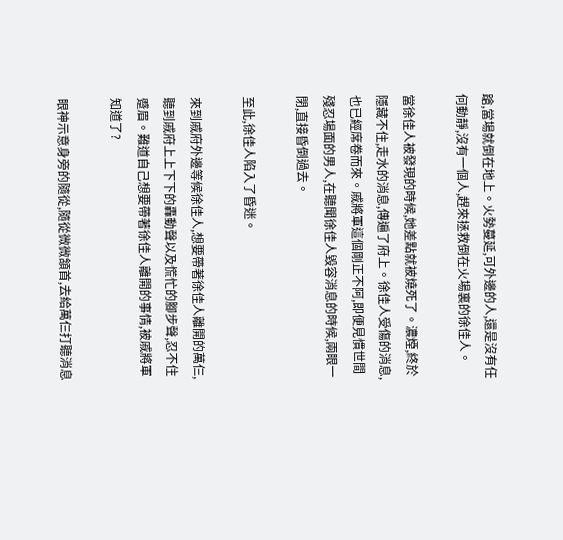蹌,當場就倒在地上。火勢蔓延,可外邊的人,還是沒有任何動靜,沒有一個人,趕來拯救倒在火場裏的徐佳人。

當徐佳人被發現的時候,她差點就被燒死了。濃煙,終於隱藏不住,走水的消息,傳遍了府上。徐佳人受傷的消息,也已經席卷而來。戚將軍這個剛正不阿,即便見慣世間殘忍場面的男人,在聽聞徐佳人毀容消息的時候,兩眼一閉,直接昏倒過去。

至此,徐佳人陷入了昏迷。

來到戚府外邊等候徐佳人,想要帶著徐佳人離開的萬仨,聽到戚府上上下下的轟動聲以及慌忙的腳步聲,忍不住蹙眉。難道自己想要帶著徐佳人離開的事情,被戚將軍知道了?

眼神示意身旁的隨從,隨從微微頷首,去給萬仨打聽消息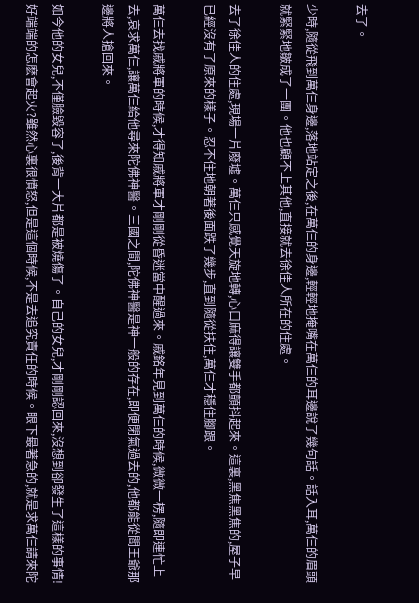去了。

少時,隨從飛到萬仨身邊,落地站定之後,在萬仨的身邊,輕輕地掩嘴在萬仨的耳邊說了幾句話。話入耳,萬仨的眉頭就緊緊地皺成了一團。他也顧不上其他,直接就去徐佳人所在的住處。

去了徐佳人的住處,現場一片廢墟。萬仨只感覺天旋地轉,心口麻得讓雙手都顫抖起來。這裏,黑焦黑焦的,屋子早已經沒有了原來的樣子。忍不住地朝著後面跌了幾步,直到隨從扶住,萬仨才穩住腳跟。

萬仨去找戚將軍的時候,才得知戚將軍才剛剛從昏迷當中醒過來。戚銘年見到萬仨的時候,微微一楞,隨即連忙上去,哀求萬仨,讓萬仨給他尋來陀佛神醫。三國之間,陀佛神醫是神一般的存在,即便閉氣過去的,他都能從閻王爺那邊將人搶回來。

如今他的女兒,不僅臉毀容了,後背一大片都是被燒傷了。自己的女兒,才剛剛認回來,沒想到卻發生了這樣的事情!好端端的怎麽會起火?雖然心裏很憤怒,但是這個時候,不是去追究責任的時候。眼下最著急的,就是求萬仨請來陀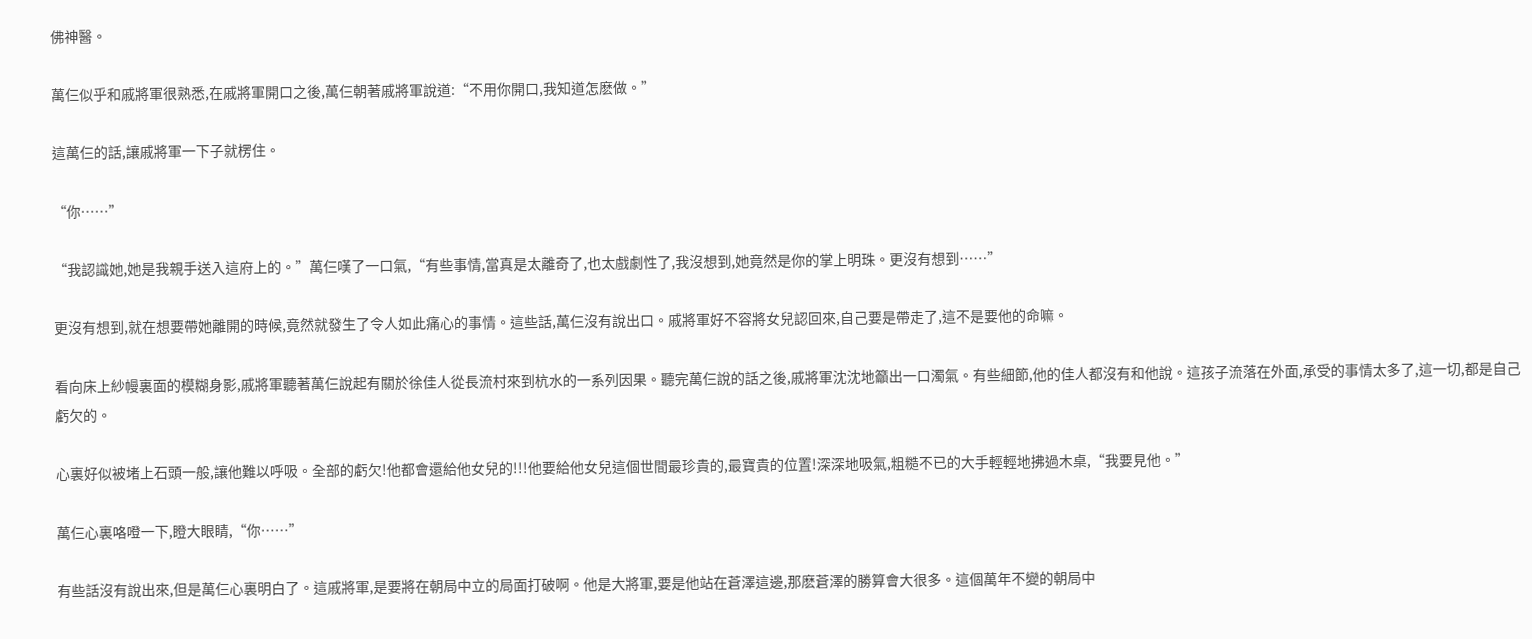佛神醫。

萬仨似乎和戚將軍很熟悉,在戚將軍開口之後,萬仨朝著戚將軍說道:“不用你開口,我知道怎麽做。”

這萬仨的話,讓戚將軍一下子就楞住。

“你……”

“我認識她,她是我親手送入這府上的。”萬仨嘆了一口氣,“有些事情,當真是太離奇了,也太戲劇性了,我沒想到,她竟然是你的掌上明珠。更沒有想到……”

更沒有想到,就在想要帶她離開的時候,竟然就發生了令人如此痛心的事情。這些話,萬仨沒有說出口。戚將軍好不容將女兒認回來,自己要是帶走了,這不是要他的命嘛。

看向床上紗幔裏面的模糊身影,戚將軍聽著萬仨說起有關於徐佳人從長流村來到杭水的一系列因果。聽完萬仨說的話之後,戚將軍沈沈地籲出一口濁氣。有些細節,他的佳人都沒有和他說。這孩子流落在外面,承受的事情太多了,這一切,都是自己虧欠的。

心裏好似被堵上石頭一般,讓他難以呼吸。全部的虧欠!他都會還給他女兒的!!!他要給他女兒這個世間最珍貴的,最寶貴的位置!深深地吸氣,粗糙不已的大手輕輕地拂過木桌,“我要見他。”

萬仨心裏咯噔一下,瞪大眼睛,“你……”

有些話沒有說出來,但是萬仨心裏明白了。這戚將軍,是要將在朝局中立的局面打破啊。他是大將軍,要是他站在蒼澤這邊,那麽蒼澤的勝算會大很多。這個萬年不變的朝局中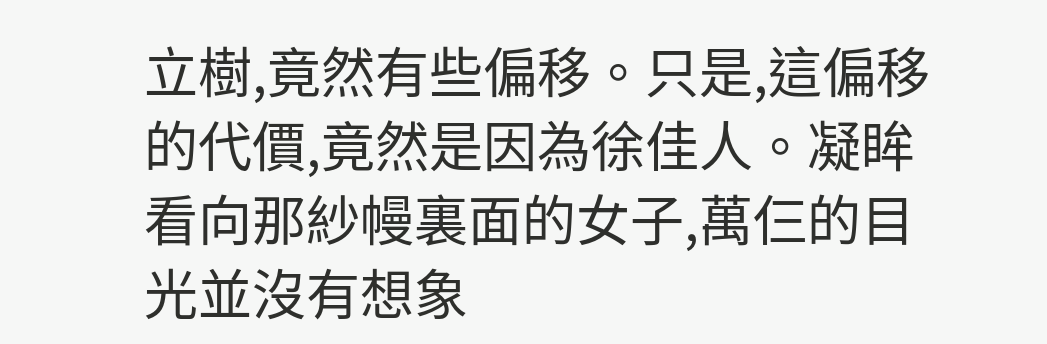立樹,竟然有些偏移。只是,這偏移的代價,竟然是因為徐佳人。凝眸看向那紗幔裏面的女子,萬仨的目光並沒有想象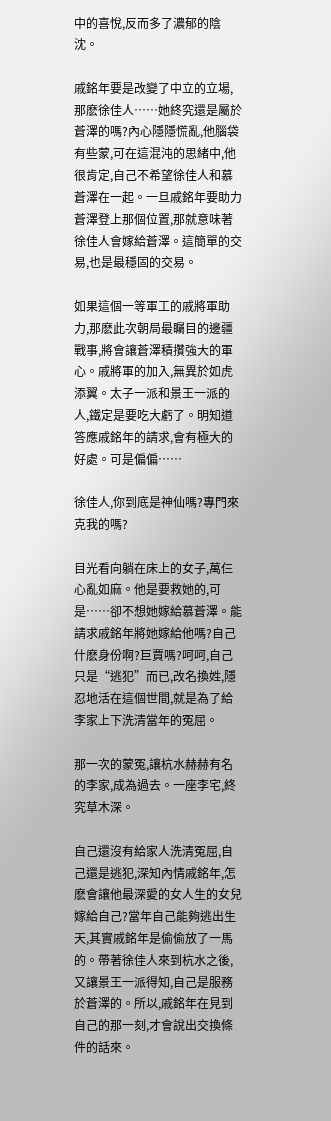中的喜悅,反而多了濃郁的陰沈。

戚銘年要是改變了中立的立場,那麽徐佳人……她終究還是屬於蒼澤的嗎?內心隱隱慌亂,他腦袋有些蒙,可在這混沌的思緒中,他很肯定,自己不希望徐佳人和慕蒼澤在一起。一旦戚銘年要助力蒼澤登上那個位置,那就意味著徐佳人會嫁給蒼澤。這簡單的交易,也是最穩固的交易。

如果這個一等軍工的戚將軍助力,那麽此次朝局最矚目的邊疆戰事,將會讓蒼澤積攢強大的軍心。戚將軍的加入,無異於如虎添翼。太子一派和景王一派的人,鐵定是要吃大虧了。明知道答應戚銘年的請求,會有極大的好處。可是偏偏……

徐佳人,你到底是神仙嗎?專門來克我的嗎?

目光看向躺在床上的女子,萬仨心亂如麻。他是要救她的,可是……卻不想她嫁給慕蒼澤。能請求戚銘年將她嫁給他嗎?自己什麽身份啊?巨賈嗎?呵呵,自己只是“逃犯”而已,改名換姓,隱忍地活在這個世間,就是為了給李家上下洗清當年的冤屈。

那一次的蒙冤,讓杭水赫赫有名的李家,成為過去。一座李宅,終究草木深。

自己還沒有給家人洗清冤屈,自己還是逃犯,深知內情戚銘年,怎麽會讓他最深愛的女人生的女兒嫁給自己?當年自己能夠逃出生天,其實戚銘年是偷偷放了一馬的。帶著徐佳人來到杭水之後,又讓景王一派得知,自己是服務於蒼澤的。所以,戚銘年在見到自己的那一刻,才會說出交換條件的話來。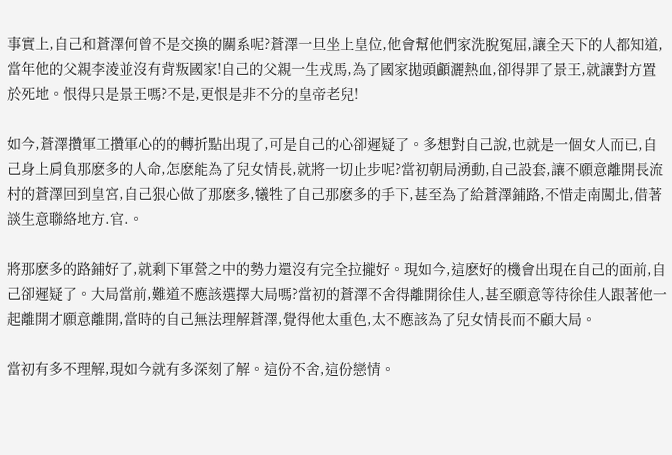事實上,自己和蒼澤何曾不是交換的關系呢?蒼澤一旦坐上皇位,他會幫他們家洗脫冤屈,讓全天下的人都知道,當年他的父親李淩並沒有背叛國家!自己的父親一生戎馬,為了國家拋頭顱灑熱血,卻得罪了景王,就讓對方置於死地。恨得只是景王嗎?不是,更恨是非不分的皇帝老兒!

如今,蒼澤攢軍工攢軍心的的轉折點出現了,可是自己的心卻遲疑了。多想對自己說,也就是一個女人而已,自己身上肩負那麽多的人命,怎麽能為了兒女情長,就將一切止步呢?當初朝局湧動,自己設套,讓不願意離開長流村的蒼澤回到皇宮,自己狠心做了那麽多,犧牲了自己那麽多的手下,甚至為了給蒼澤鋪路,不惜走南闖北,借著談生意聯絡地方.官.。

將那麽多的路鋪好了,就剩下軍營之中的勢力還沒有完全拉攏好。現如今,這麽好的機會出現在自己的面前,自己卻遲疑了。大局當前,難道不應該選擇大局嗎?當初的蒼澤不舍得離開徐佳人,甚至願意等待徐佳人跟著他一起離開才願意離開,當時的自己無法理解蒼澤,覺得他太重色,太不應該為了兒女情長而不顧大局。

當初有多不理解,現如今就有多深刻了解。這份不舍,這份戀情。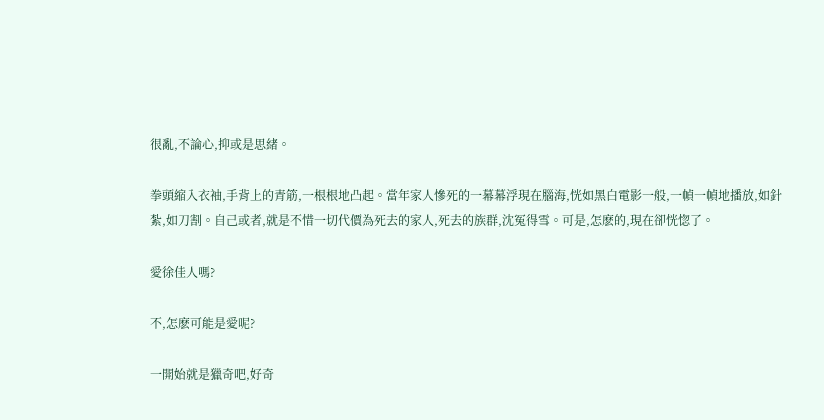很亂,不論心,抑或是思緒。

拳頭縮入衣袖,手背上的青筋,一根根地凸起。當年家人慘死的一幕幕浮現在腦海,恍如黑白電影一般,一幀一幀地播放,如針紮,如刀割。自己或者,就是不惜一切代價為死去的家人,死去的族群,沈冤得雪。可是,怎麽的,現在卻恍惚了。

愛徐佳人嗎?

不,怎麽可能是愛呢?

一開始就是獵奇吧,好奇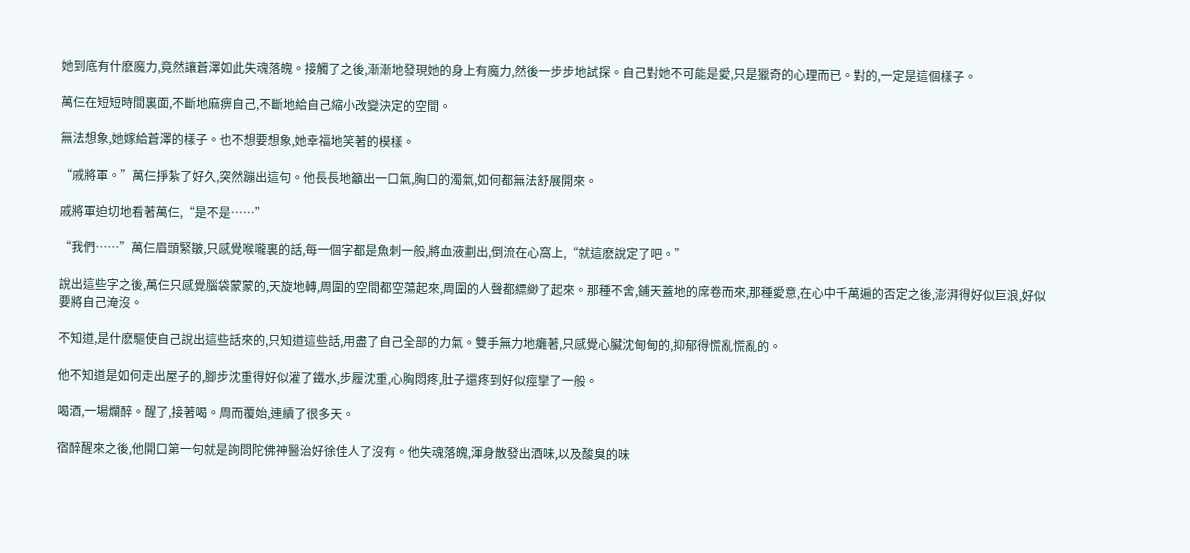她到底有什麽魔力,竟然讓蒼澤如此失魂落魄。接觸了之後,漸漸地發現她的身上有魔力,然後一步步地試探。自己對她不可能是愛,只是獵奇的心理而已。對的,一定是這個樣子。

萬仨在短短時間裏面,不斷地麻痹自己,不斷地給自己縮小改變決定的空間。

無法想象,她嫁給蒼澤的樣子。也不想要想象,她幸福地笑著的模樣。

“戚將軍。”萬仨掙紮了好久,突然蹦出這句。他長長地籲出一口氣,胸口的濁氣,如何都無法舒展開來。

戚將軍迫切地看著萬仨,“是不是……”

“我們……”萬仨眉頭緊皺,只感覺喉嚨裏的話,每一個字都是魚刺一般,將血液劃出,倒流在心窩上,“就這麽說定了吧。”

說出這些字之後,萬仨只感覺腦袋蒙蒙的,天旋地轉,周圍的空間都空蕩起來,周圍的人聲都縹緲了起來。那種不舍,鋪天蓋地的席卷而來,那種愛意,在心中千萬遍的否定之後,澎湃得好似巨浪,好似要將自己淹沒。

不知道,是什麽驅使自己說出這些話來的,只知道這些話,用盡了自己全部的力氣。雙手無力地癱著,只感覺心臟沈甸甸的,抑郁得慌亂慌亂的。

他不知道是如何走出屋子的,腳步沈重得好似灌了鐵水,步履沈重,心胸悶疼,肚子還疼到好似痙攣了一般。

喝酒,一場爛醉。醒了,接著喝。周而覆始,連續了很多天。

宿醉醒來之後,他開口第一句就是詢問陀佛神醫治好徐佳人了沒有。他失魂落魄,渾身散發出酒味,以及酸臭的味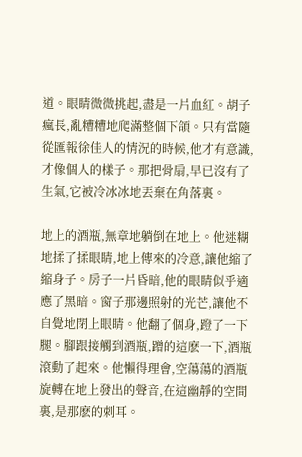道。眼睛微微挑起,盡是一片血紅。胡子瘋長,亂糟糟地爬滿整個下頜。只有當隨從匯報徐佳人的情況的時候,他才有意識,才像個人的樣子。那把骨扇,早已沒有了生氣,它被冷冰冰地丟棄在角落裏。

地上的酒瓶,無章地躺倒在地上。他迷糊地揉了揉眼睛,地上傳來的冷意,讓他縮了縮身子。房子一片昏暗,他的眼睛似乎適應了黑暗。窗子那邊照射的光芒,讓他不自覺地閉上眼睛。他翻了個身,蹬了一下腿。腳跟接觸到酒瓶,蹭的這麽一下,酒瓶滾動了起來。他懶得理會,空蕩蕩的酒瓶旋轉在地上發出的聲音,在這幽靜的空間裏,是那麽的刺耳。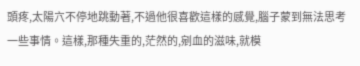頭疼,太陽穴不停地跳動著,不過他很喜歡這樣的感覺,腦子蒙到無法思考一些事情。這樣,那種失重的,茫然的,剜血的滋味,就模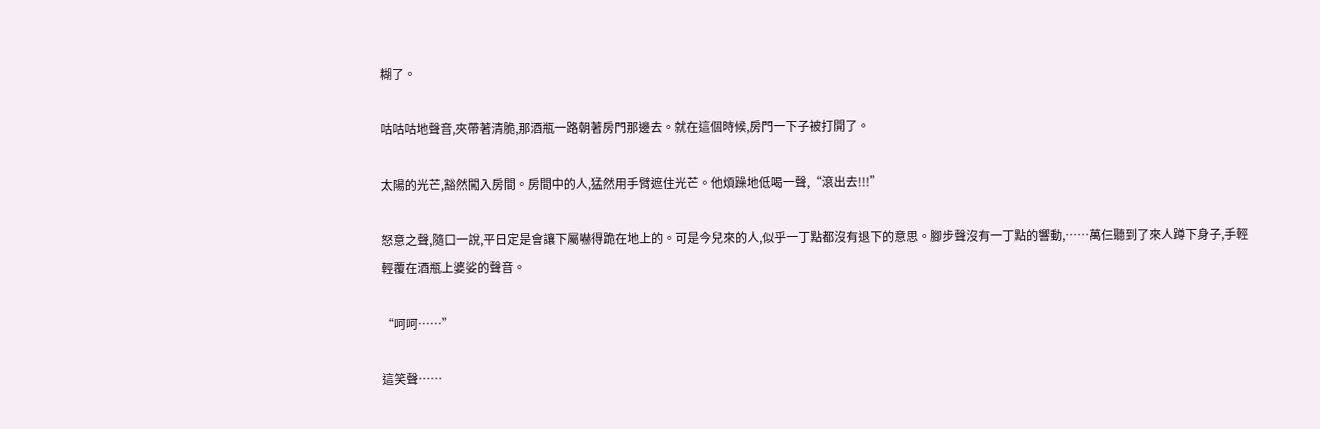糊了。

咕咕咕地聲音,夾帶著清脆,那酒瓶一路朝著房門那邊去。就在這個時候,房門一下子被打開了。

太陽的光芒,豁然闖入房間。房間中的人,猛然用手臂遮住光芒。他煩躁地低喝一聲,“滾出去!!!”

怒意之聲,隨口一說,平日定是會讓下屬嚇得跪在地上的。可是今兒來的人,似乎一丁點都沒有退下的意思。腳步聲沒有一丁點的響動,……萬仨聽到了來人蹲下身子,手輕輕覆在酒瓶上婆娑的聲音。

“呵呵……”

這笑聲……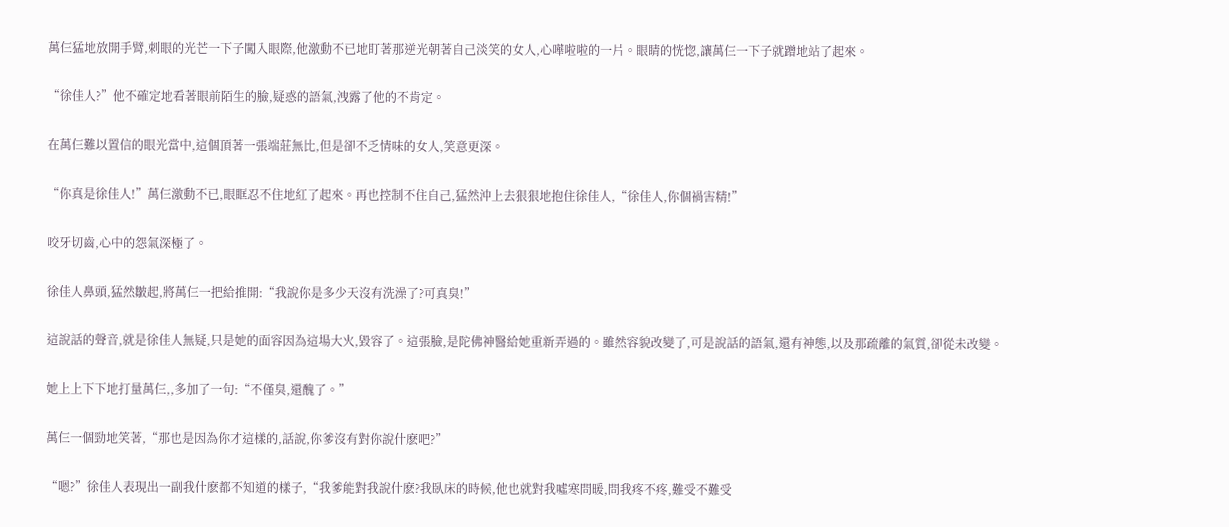萬仨猛地放開手臂,刺眼的光芒一下子闖入眼際,他激動不已地盯著那逆光朝著自己淡笑的女人,心嘩啦啦的一片。眼睛的恍惚,讓萬仨一下子就蹭地站了起來。

“徐佳人?”他不確定地看著眼前陌生的臉,疑惑的語氣,洩露了他的不肯定。

在萬仨難以置信的眼光當中,這個頂著一張端莊無比,但是卻不乏情味的女人,笑意更深。

“你真是徐佳人!”萬仨激動不已,眼眶忍不住地紅了起來。再也控制不住自己,猛然沖上去狠狠地抱住徐佳人,“徐佳人,你個禍害精!”

咬牙切齒,心中的怨氣深極了。

徐佳人鼻頭,猛然皺起,將萬仨一把給推開:“我說你是多少天沒有洗澡了?可真臭!”

這說話的聲音,就是徐佳人無疑,只是她的面容因為這場大火,毀容了。這張臉,是陀佛神醫給她重新弄過的。雖然容貌改變了,可是說話的語氣,還有神態,以及那疏離的氣質,卻從未改變。

她上上下下地打量萬仨,,多加了一句:“不僅臭,還醜了。”

萬仨一個勁地笑著,“那也是因為你才這樣的,話說,你爹沒有對你說什麽吧?”

“嗯?”徐佳人表現出一副我什麽都不知道的樣子,“我爹能對我說什麽?我臥床的時候,他也就對我噓寒問暖,問我疼不疼,難受不難受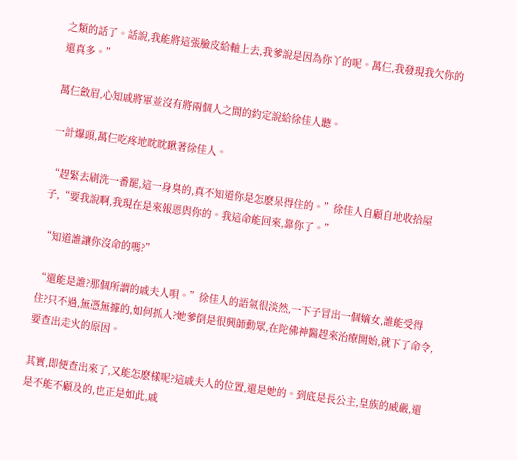之類的話了。話說,我能將這張臉皮給軸上去,我爹說是因為你丫的呢。萬仨,我發現我欠你的還真多。”

萬仨斂眉,心知戚將軍並沒有將兩個人之間的約定說給徐佳人聽。

一計爆頭,萬仨吃疼地眈眈瞅著徐佳人。

“趕緊去刷洗一番罷,這一身臭的,真不知道你是怎麽呆得住的。”徐佳人自顧自地收拾屋子,“要我說啊,我現在是來報恩與你的。我這命能回來,靠你了。”

“知道誰讓你沒命的嗎?”

“還能是誰?那個所謂的戚夫人唄。”徐佳人的語氣很淡然,一下子冒出一個嫡女,誰能受得住?只不過,無憑無據的,如何抓人?她爹倒是很興師動眾,在陀佛神醫趕來治療開始,就下了命令,要查出走火的原因。

其實,即便查出來了,又能怎麽樣呢?這戚夫人的位置,還是她的。到底是長公主,皇族的威嚴,還是不能不顧及的,也正是如此,戚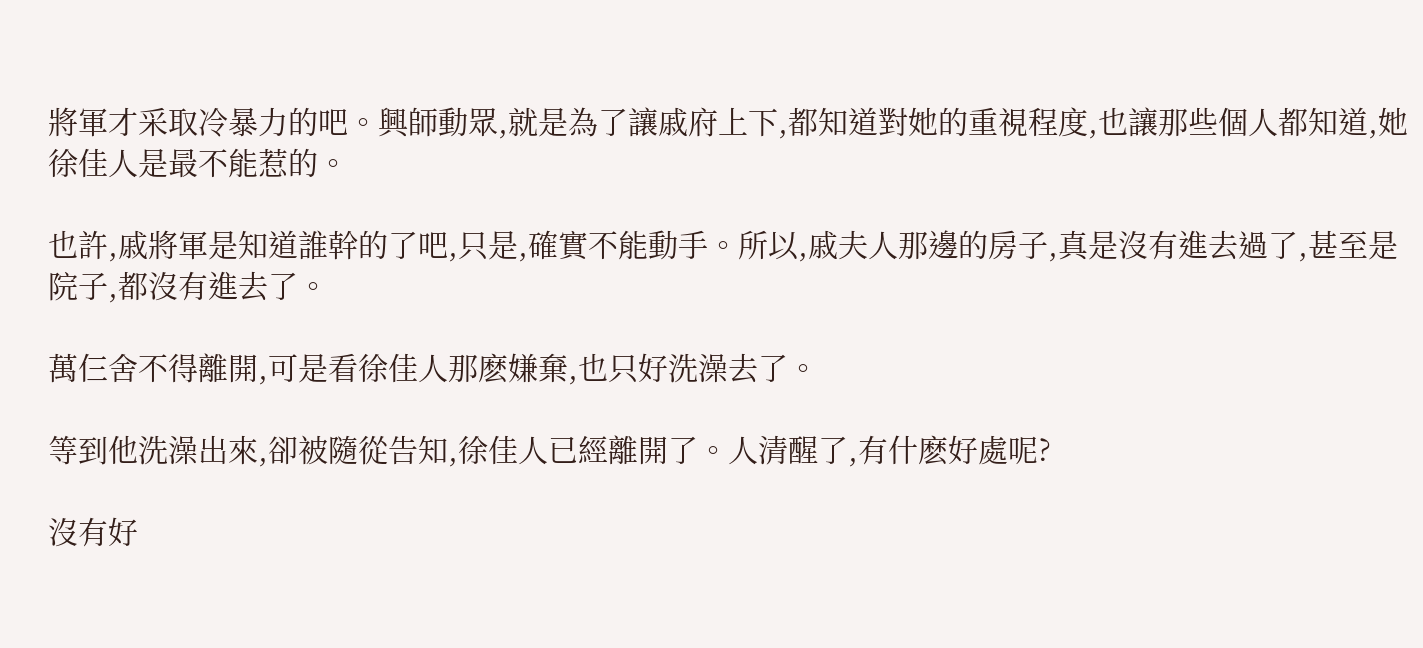將軍才采取冷暴力的吧。興師動眾,就是為了讓戚府上下,都知道對她的重視程度,也讓那些個人都知道,她徐佳人是最不能惹的。

也許,戚將軍是知道誰幹的了吧,只是,確實不能動手。所以,戚夫人那邊的房子,真是沒有進去過了,甚至是院子,都沒有進去了。

萬仨舍不得離開,可是看徐佳人那麽嫌棄,也只好洗澡去了。

等到他洗澡出來,卻被隨從告知,徐佳人已經離開了。人清醒了,有什麽好處呢?

沒有好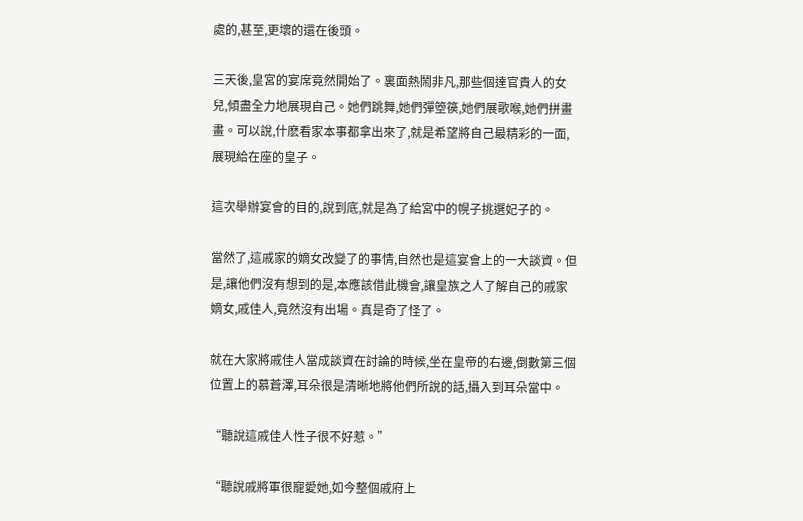處的,甚至,更壞的還在後頭。

三天後,皇宮的宴席竟然開始了。裏面熱鬧非凡,那些個達官貴人的女兒,傾盡全力地展現自己。她們跳舞,她們彈箜篌,她們展歌喉,她們拼畫畫。可以說,什麽看家本事都拿出來了,就是希望將自己最精彩的一面,展現給在座的皇子。

這次舉辦宴會的目的,說到底,就是為了給宮中的幌子挑選妃子的。

當然了,這戚家的嫡女改變了的事情,自然也是這宴會上的一大談資。但是,讓他們沒有想到的是,本應該借此機會,讓皇族之人了解自己的戚家嫡女,戚佳人,竟然沒有出場。真是奇了怪了。

就在大家將戚佳人當成談資在討論的時候,坐在皇帝的右邊,倒數第三個位置上的慕蒼澤,耳朵很是清晰地將他們所說的話,攝入到耳朵當中。

“聽說這戚佳人性子很不好惹。”

“聽說戚將軍很寵愛她,如今整個戚府上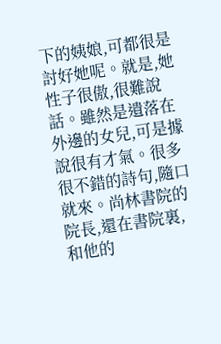下的姨娘,可都很是討好她呢。就是,她性子很傲,很難說話。雖然是遺落在外邊的女兒,可是據說很有才氣。很多很不錯的詩句,隨口就來。尚林書院的院長,還在書院裏,和他的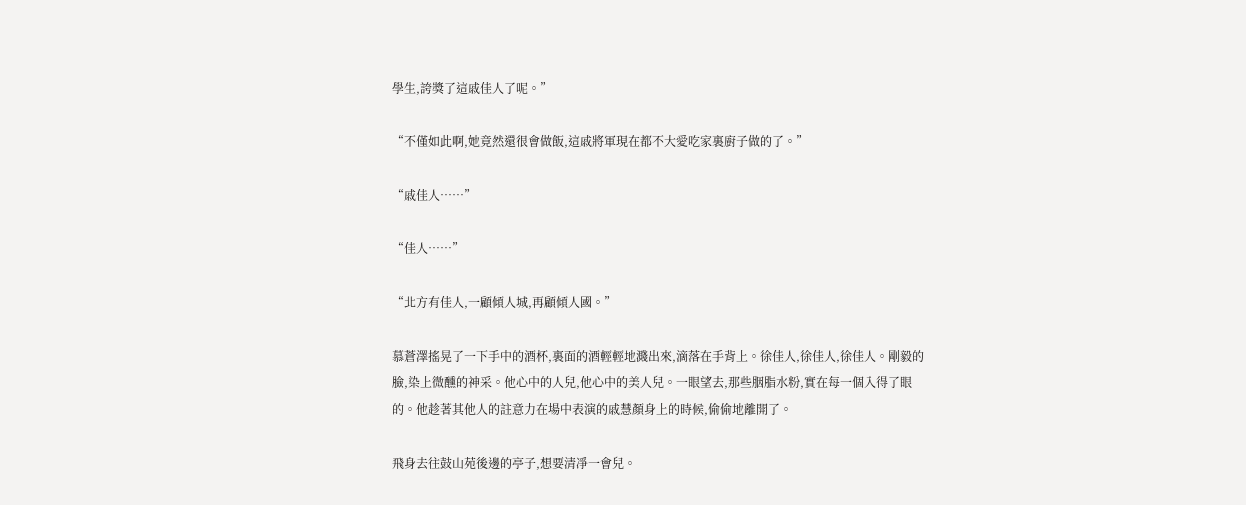學生,誇獎了這戚佳人了呢。”

“不僅如此啊,她竟然還很會做飯,這戚將軍現在都不大愛吃家裏廚子做的了。”

“戚佳人……”

“佳人……”

“北方有佳人,一顧傾人城,再顧傾人國。”

慕蒼澤搖晃了一下手中的酒杯,裏面的酒輕輕地濺出來,滴落在手背上。徐佳人,徐佳人,徐佳人。剛毅的臉,染上微醺的神采。他心中的人兒,他心中的美人兒。一眼望去,那些胭脂水粉,實在每一個入得了眼的。他趁著其他人的註意力在場中表演的戚慧顏身上的時候,偷偷地離開了。

飛身去往鼓山苑後邊的亭子,想要清凈一會兒。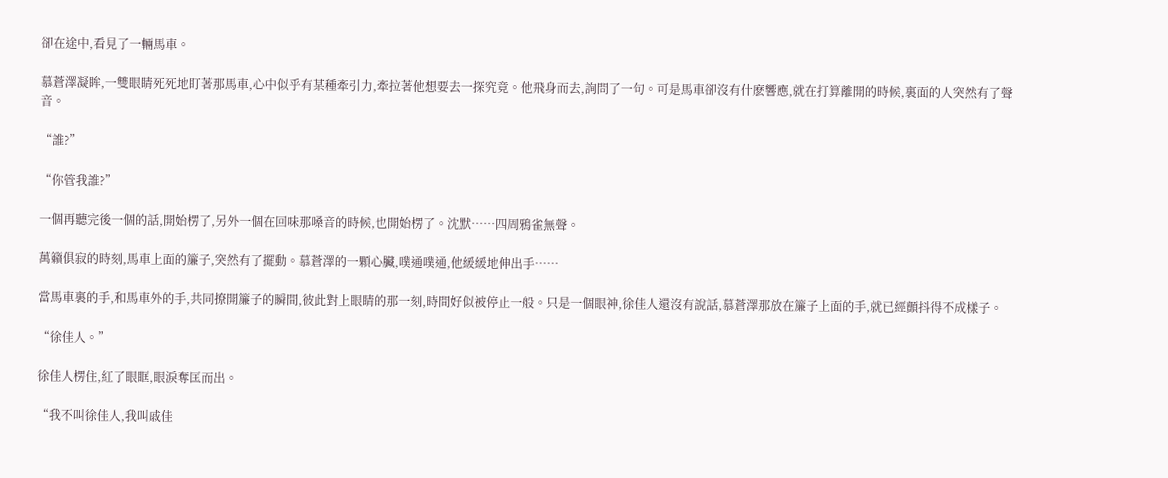卻在途中,看見了一輛馬車。

慕蒼澤凝眸,一雙眼睛死死地盯著那馬車,心中似乎有某種牽引力,牽拉著他想要去一探究竟。他飛身而去,詢問了一句。可是馬車卻沒有什麽響應,就在打算離開的時候,裏面的人突然有了聲音。

“誰?”

“你管我誰?”

一個再聽完後一個的話,開始楞了,另外一個在回味那嗓音的時候,也開始楞了。沈默……四周鴉雀無聲。

萬籟俱寂的時刻,馬車上面的簾子,突然有了擺動。慕蒼澤的一顆心臟,噗通噗通,他緩緩地伸出手……

當馬車裏的手,和馬車外的手,共同撩開簾子的瞬間,彼此對上眼睛的那一刻,時間好似被停止一般。只是一個眼神,徐佳人還沒有說話,慕蒼澤那放在簾子上面的手,就已經顫抖得不成樣子。

“徐佳人。”

徐佳人楞住,紅了眼眶,眼淚奪匡而出。

“我不叫徐佳人,我叫戚佳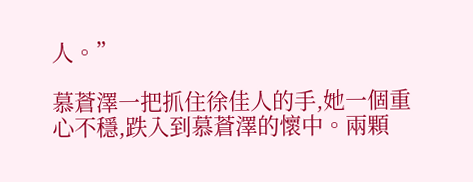人。”

慕蒼澤一把抓住徐佳人的手,她一個重心不穩,跌入到慕蒼澤的懷中。兩顆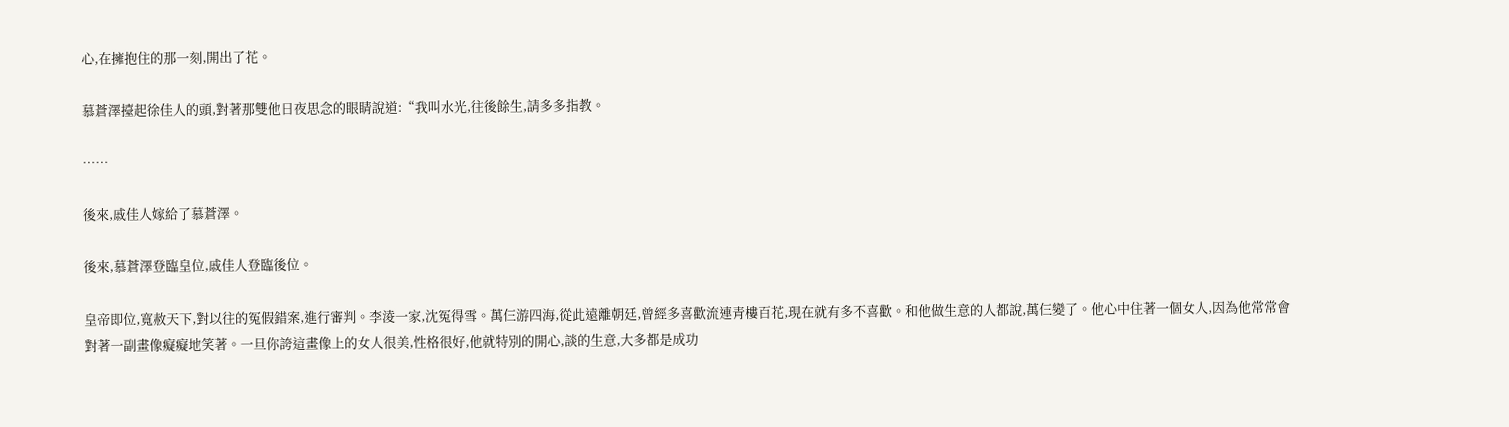心,在擁抱住的那一刻,開出了花。

慕蒼澤擡起徐佳人的頭,對著那雙他日夜思念的眼睛說道:“我叫水光,往後餘生,請多多指教。

……

後來,戚佳人嫁給了慕蒼澤。

後來,慕蒼澤登臨皇位,戚佳人登臨後位。

皇帝即位,寬赦天下,對以往的冤假錯案,進行審判。李淩一家,沈冤得雪。萬仨游四海,從此遠離朝廷,曾經多喜歡流連青樓百花,現在就有多不喜歡。和他做生意的人都說,萬仨變了。他心中住著一個女人,因為他常常會對著一副畫像癡癡地笑著。一旦你誇這畫像上的女人很美,性格很好,他就特別的開心,談的生意,大多都是成功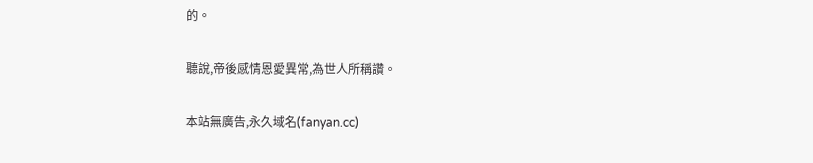的。

聽說,帝後感情恩愛異常,為世人所稱讚。

本站無廣告,永久域名(fanyan.cc)